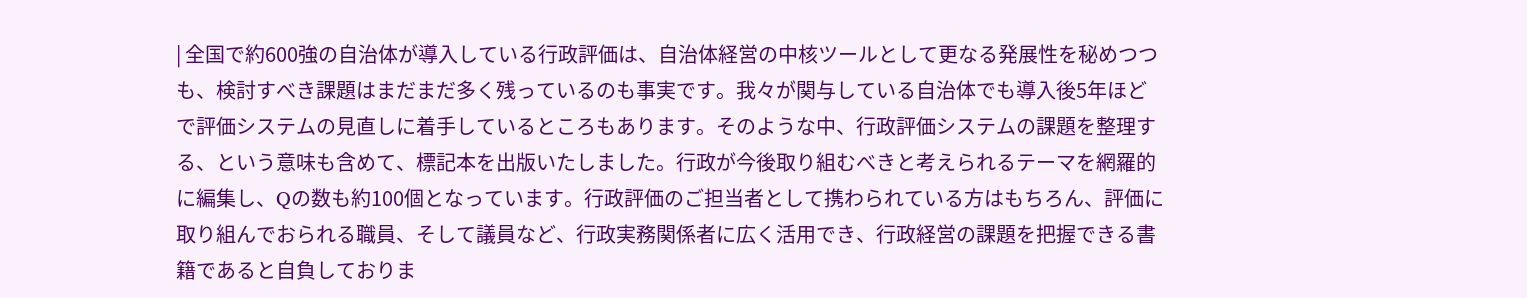| 全国で約600強の自治体が導入している行政評価は、自治体経営の中核ツールとして更なる発展性を秘めつつも、検討すべき課題はまだまだ多く残っているのも事実です。我々が関与している自治体でも導入後5年ほどで評価システムの見直しに着手しているところもあります。そのような中、行政評価システムの課題を整理する、という意味も含めて、標記本を出版いたしました。行政が今後取り組むべきと考えられるテーマを網羅的に編集し、Qの数も約100個となっています。行政評価のご担当者として携わられている方はもちろん、評価に取り組んでおられる職員、そして議員など、行政実務関係者に広く活用でき、行政経営の課題を把握できる書籍であると自負しておりま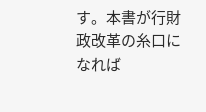す。本書が行財政改革の糸口になれば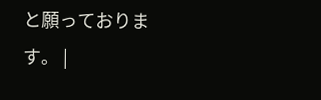と願っております。 |